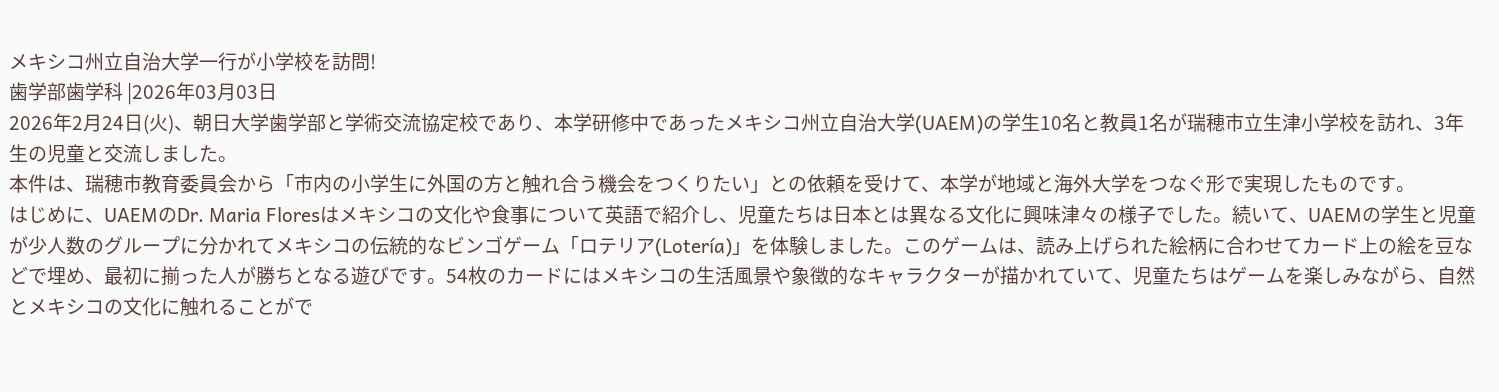メキシコ州立自治大学一行が小学校を訪問!
歯学部歯学科 |2026年03月03日
2026年2月24日(火)、朝日大学歯学部と学術交流協定校であり、本学研修中であったメキシコ州立自治大学(UAEM)の学生10名と教員1名が瑞穂市立生津小学校を訪れ、3年生の児童と交流しました。
本件は、瑞穂市教育委員会から「市内の小学生に外国の方と触れ合う機会をつくりたい」との依頼を受けて、本学が地域と海外大学をつなぐ形で実現したものです。
はじめに、UAEMのDr. Maria Floresはメキシコの文化や食事について英語で紹介し、児童たちは日本とは異なる文化に興味津々の様子でした。続いて、UAEMの学生と児童が少人数のグループに分かれてメキシコの伝統的なビンゴゲーム「ロテリア(Lotería)」を体験しました。このゲームは、読み上げられた絵柄に合わせてカード上の絵を豆などで埋め、最初に揃った人が勝ちとなる遊びです。54枚のカードにはメキシコの生活風景や象徴的なキャラクターが描かれていて、児童たちはゲームを楽しみながら、自然とメキシコの文化に触れることがで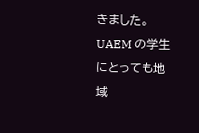きました。
UAEM の学生にとっても地域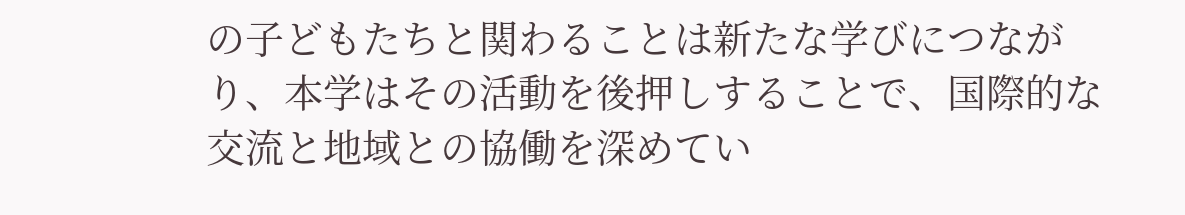の子どもたちと関わることは新たな学びにつながり、本学はその活動を後押しすることで、国際的な交流と地域との協働を深めてい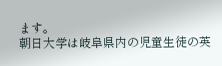ます。
朝日大学は岐阜県内の児童生徒の英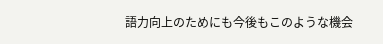語力向上のためにも今後もこのような機会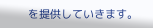を提供していきます。